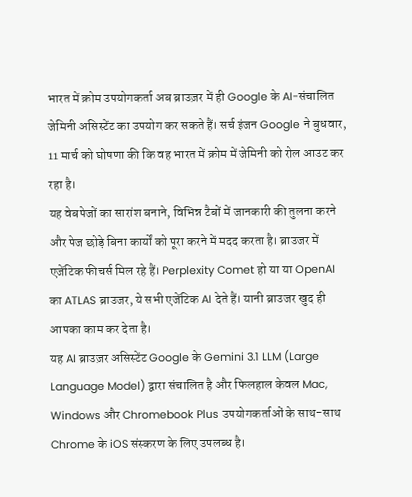भारत में क्रोम उपयोगकर्ता अब ब्राउज़र में ही Google के AI-संचालित जेमिनी असिस्टेंट का उपयोग कर सकते हैं। सर्च इंजन Google ने बुधवार, 11 मार्च को घोषणा की कि वह भारत में क्रोम में जेमिनी को रोल आउट कर रहा है।
यह वेबपेजों का सारांश बनाने, विभिन्न टैबों में जानकारी की तुलना करने और पेज छोड़े बिना कार्यों को पूरा करने में मदद करता है। ब्राउजर में एजेंटिक फीचर्स मिल रहे हैं। Perplexity Comet हो या या OpenAI का ATLAS ब्राउजर, ये सभी एजेंटिक AI देते हैं। यानी ब्राउजर खुद ही आपका काम कर देता है।
यह AI ब्राउज़र असिस्टेंट Google के Gemini 3.1 LLM (Large Language Model) द्वारा संचालित है और फिलहाल केवल Mac, Windows और Chromebook Plus उपयोगकर्ताओं के साथ-साथ Chrome के iOS संस्करण के लिए उपलब्ध है।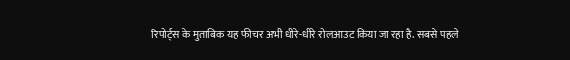रिपोर्ट्स के मुताबिक यह फीचर अभी धीरे-धीरे रोलआउट किया जा रहा है. सबसे पहले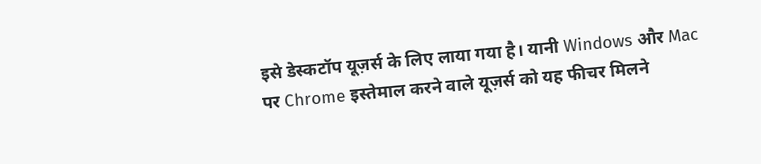इसे डेस्कटॉप यूज़र्स के लिए लाया गया है। यानी Windows और Mac पर Chrome इस्तेमाल करने वाले यूज़र्स को यह फीचर मिलने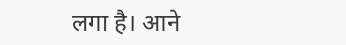लगा है। आने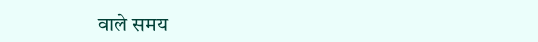वाले समय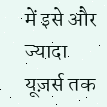में इसे और ज्यादा यूज़र्स तक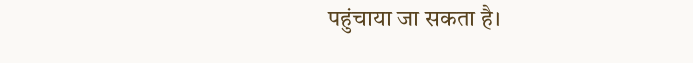पहुंचाया जा सकता है।